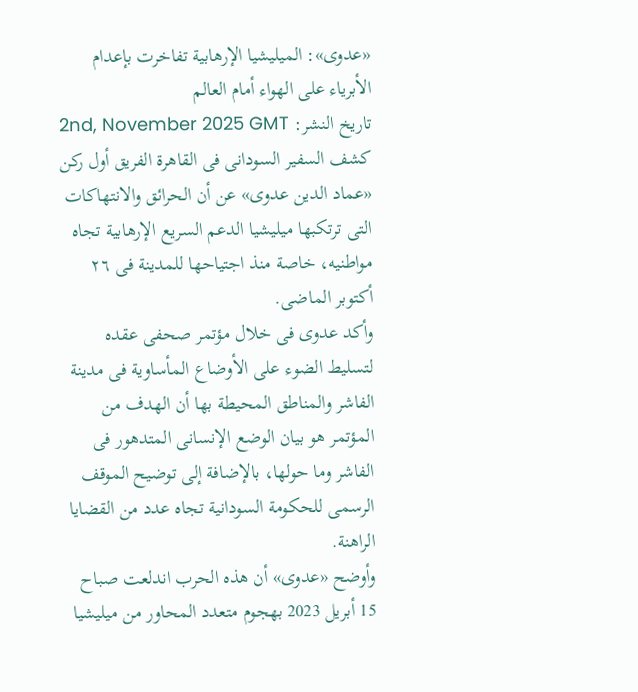«عدوى»: الميليشيا الإرهابية تفاخرت بإعدام الأبرياء على الهواء أمام العالم
تاريخ النشر: 2nd, November 2025 GMT
كشف السفير السودانى فى القاهرة الفريق أول ركن «عماد الدين عدوى» عن أن الحرائق والانتهاكات التى ترتكبها ميليشيا الدعم السريع الإرهابية تجاه مواطنيه، خاصة منذ اجتياحها للمدينة فى ٢٦ أكتوبر الماضى.
وأكد عدوى فى خلال مؤتمر صحفى عقده لتسليط الضوء على الأوضاع المأساوية فى مدينة الفاشر والمناطق المحيطة بها أن الهدف من المؤتمر هو بيان الوضع الإنسانى المتدهور فى الفاشر وما حولها، بالإضافة إلى توضيح الموقف الرسمى للحكومة السودانية تجاه عدد من القضايا الراهنة.
وأوضح «عدوى» أن هذه الحرب اندلعت صباح 15 أبريل 2023 بهجوم متعدد المحاور من ميليشيا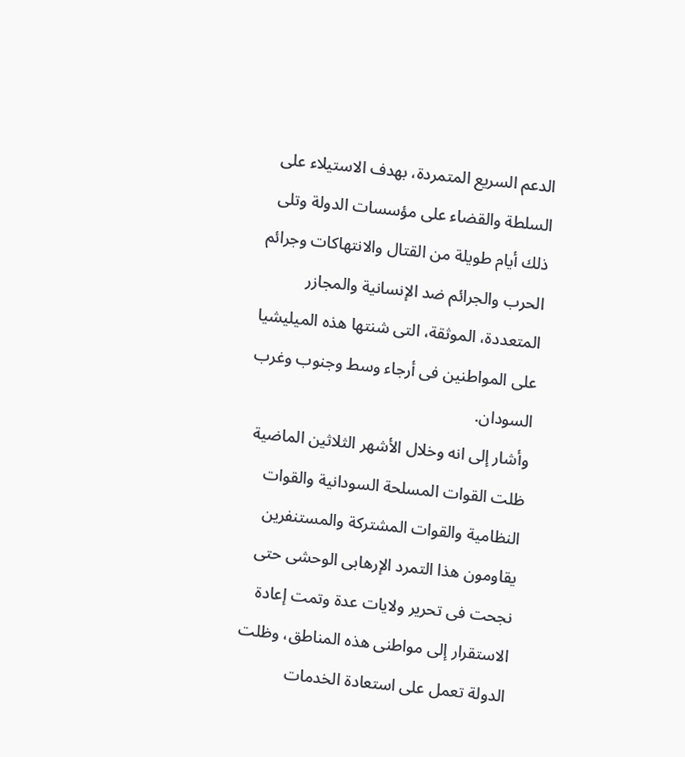الدعم السريع المتمردة، بهدف الاستيلاء على السلطة والقضاء على مؤسسات الدولة وتلى ذلك أيام طويلة من القتال والانتهاكات وجرائم الحرب والجرائم ضد الإنسانية والمجازر المتعددة، الموثقة، التى شنتها هذه الميليشيا على المواطنين فى أرجاء وسط وجنوب وغرب السودان.
وأشار إلى انه وخلال الأشهر الثلاثين الماضية ظلت القوات المسلحة السودانية والقوات النظامية والقوات المشتركة والمستنفرين يقاومون هذا التمرد الإرهابى الوحشى حتى نجحت فى تحرير ولايات عدة وتمت إعادة الاستقرار إلى مواطنى هذه المناطق، وظلت الدولة تعمل على استعادة الخدمات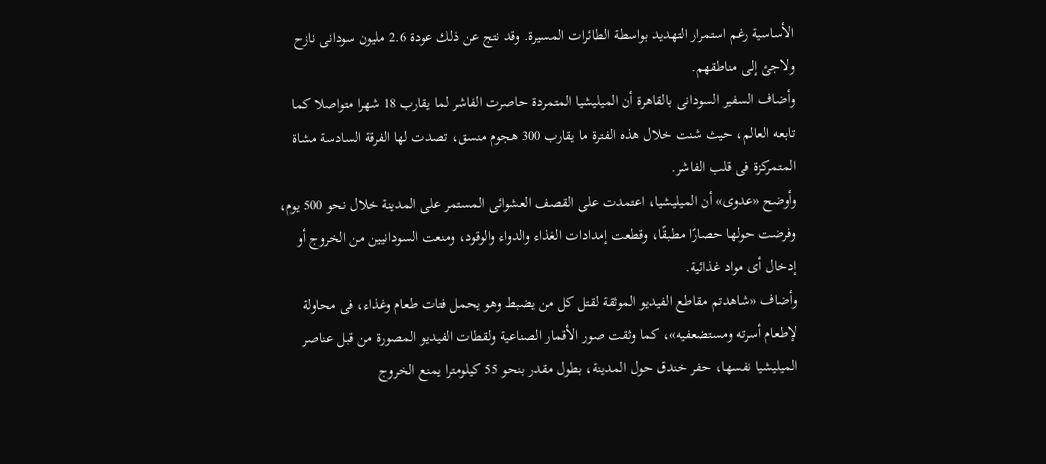الأساسية رغم استمرار التهديد بواسطة الطائرات المسيرة. وقد نتج عن ذلك عودة 2.6 مليون سودانى نازح ولاجئ إلى مناطقهم.
وأضاف السفير السودانى بالقاهرة أن الميليشيا المتمردة حاصرت الفاشر لما يقارب 18 شهرا متواصلا كما تابعه العالم، حيث شنت خلال هذه الفترة ما يقارب 300 هجوم منسق، تصدت لها الفرقة السادسة مشاة المتمركزة فى قلب الفاشر.
وأوضح «عدوى» أن الميليشيا، اعتمدت على القصف العشوائى المستمر على المدينة خلال نحو 500 يوم، وفرضت حولها حصارًا مطبقًا، وقطعت إمدادات الغذاء والدواء والوقود، ومنعت السودانيين من الخروج أو إدخال أى مواد غذائية.
وأضاف «شاهدتم مقاطع الفيديو الموثقة لقتل كل من يضبط وهو يحمل فتات طعام وغذاء، فى محاولة لإطعام أسرته ومستضعفيه»، كما وثقت صور الأقمار الصناعية ولقطات الفيديو المصورة من قبل عناصر الميليشيا نفسها، حفر خندق حول المدينة، بطول مقدر بنحو 55 كيلومترا يمنع الخروج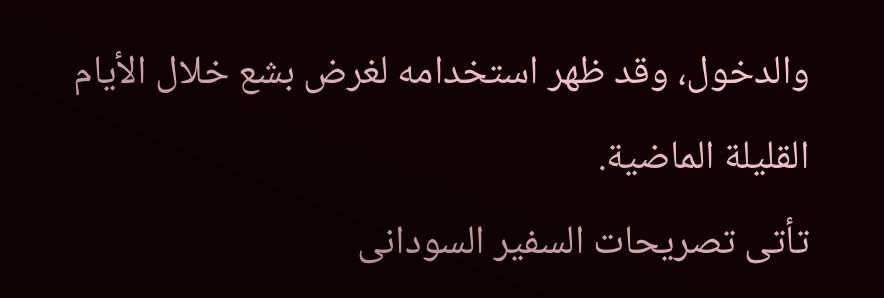والدخول، وقد ظهر استخدامه لغرض بشع خلال الأيام القليلة الماضية.
تأتى تصريحات السفير السودانى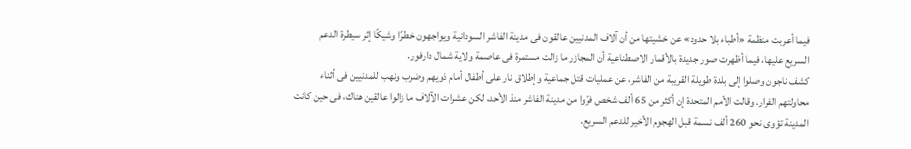فيما أعربت منظمة «أطباء بلا حدود» عن خشيتها من أن آلاف المدنيين عالقون فى مدينة الفاشر السودانية ويواجهون خطرًا وشيكًا إثر سيطرة الدعم السريع عليها، فيما أظهرت صور جديدة بالأقمار الاصطناعية أن المجازر ما زالت مستمرة فى عاصمة ولاية شمال دارفور.
كشف ناجون وصلوا إلى بلدة طويلة القريبة من الفاشر، عن عمليات قتل جماعية وإطلاق نار على أطفال أمام ذويهم وضرب ونهب للمدنيين فى أثناء محاولتهم الفرار. وقالت الأمم المتحدة إن أكثر من 65 ألف شخص فرّوا من مدينة الفاشر منذ الأحد، لكن عشرات الآلاف ما زالوا عالقين هناك، فى حين كانت المدينة تؤوى نحو 260 ألف نسمة قبل الهجوم الأخير للدعم السريع.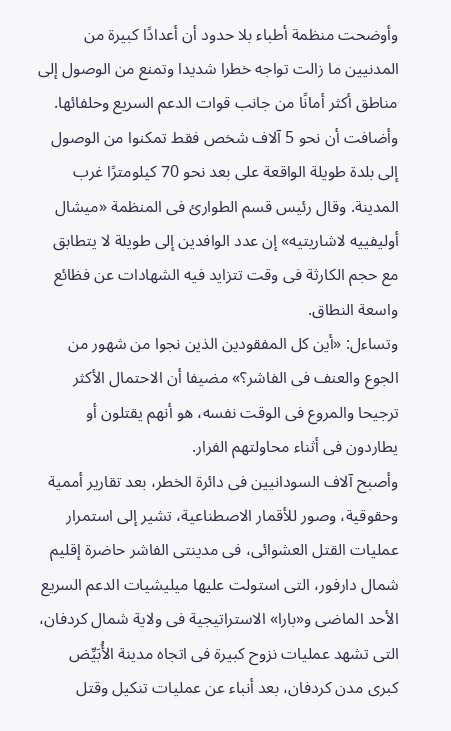وأوضحت منظمة أطباء بلا حدود أن أعدادًا كبيرة من المدنيين ما زالت تواجه خطرا شديدا وتمنع من الوصول إلى مناطق أكثر أمانًا من جانب قوات الدعم السريع وحلفائها.
وأضافت أن نحو 5 آلاف شخص فقط تمكنوا من الوصول إلى بلدة طويلة الواقعة على بعد نحو 70 كيلومترًا غرب المدينة. وقال رئيس قسم الطوارئ فى المنظمة «ميشال أوليفييه لاشاريتيه» إن عدد الوافدين إلى طويلة لا يتطابق مع حجم الكارثة فى وقت تتزايد فيه الشهادات عن فظائع واسعة النطاق.
وتساءل: «أين كل المفقودين الذين نجوا من شهور من الجوع والعنف فى الفاشر؟» مضيفا أن الاحتمال الأكثر ترجيحا والمروع فى الوقت نفسه، هو أنهم يقتلون أو يطاردون فى أثناء محاولتهم الفرار.
وأصبح آلاف السودانيين فى دائرة الخطر، بعد تقارير أممية وحقوقية، وصور للأقمار الاصطناعية، تشير إلى استمرار عمليات القتل العشوائى، فى مدينتى الفاشر حاضرة إقليم شمال دارفور، التى استولت عليها ميليشيات الدعم السريع الأحد الماضى و«بارا» الاستراتيجية فى ولاية شمال كردفان، التى تشهد عمليات نزوح كبيرة فى اتجاه مدينة الأُبَيِّض كبرى مدن كردفان، بعد أنباء عن عمليات تنكيل وقتل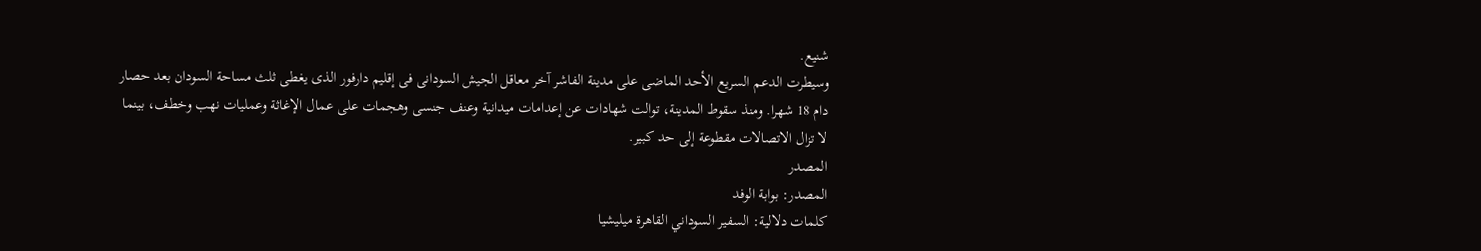شنيع.
وسيطرت الدعم السريع الأحد الماضى على مدينة الفاشر آخر معاقل الجيش السودانى فى إقليم دارفور الذى يغطى ثلث مساحة السودان بعد حصار دام 18 شهرا. ومنذ سقوط المدينة، توالت شهادات عن إعدامات ميدانية وعنف جنسى وهجمات على عمال الإغاثة وعمليات نهب وخطف، بينما لا تزال الاتصالات مقطوعة إلى حد كبير.
المصدر
المصدر: بوابة الوفد
كلمات دلالية: السفير السوداني القاهرة ميليشيا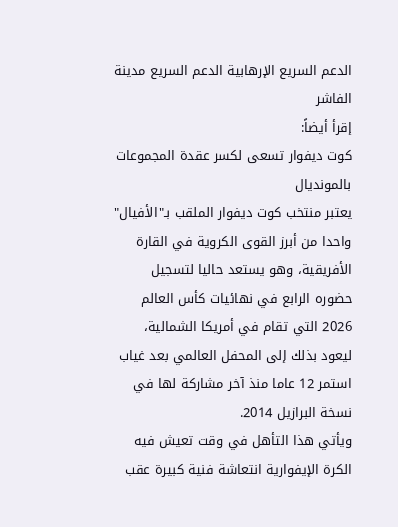الدعم السريع الإرهابية الدعم السریع مدینة الفاشر
إقرأ أيضاً:
كوت ديفوار تسعى لكسر عقدة المجموعات بالمونديال
يعتبر منتخب كوت ديفوار الملقب بـ"الأفيال" واحدا من أبرز القوى الكروية في القارة الأفريقية، وهو يستعد حاليا لتسجيل حضوره الرابع في نهائيات كأس العالم 2026 التي تقام في أمريكا الشمالية، ليعود بذلك إلى المحفل العالمي بعد غياب استمر 12 عاما منذ آخر مشاركة لها في نسخة البرازيل 2014.
ويأتي هذا التأهل في وقت تعيش فيه الكرة الإيفوارية انتعاشة فنية كبيرة عقب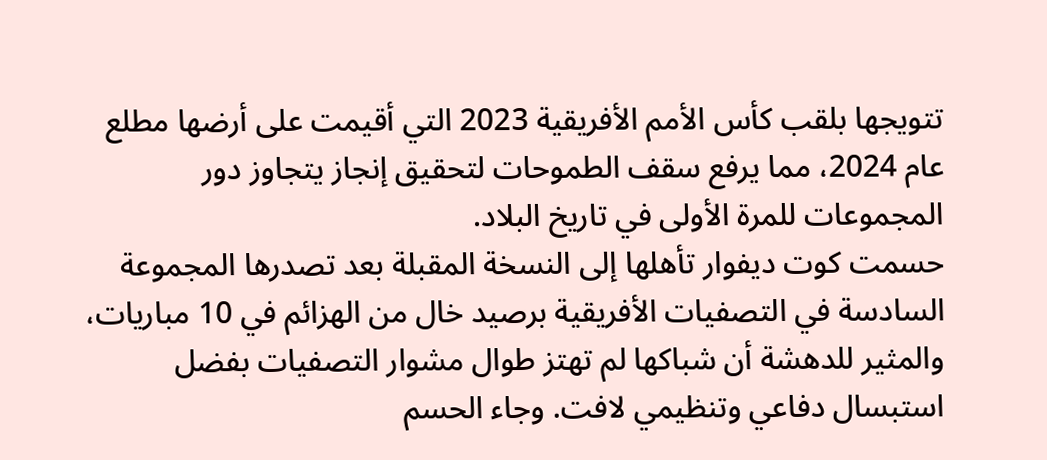تتويجها بلقب كأس الأمم الأفريقية 2023 التي أقيمت على أرضها مطلع عام 2024، مما يرفع سقف الطموحات لتحقيق إنجاز يتجاوز دور المجموعات للمرة الأولى في تاريخ البلاد.
حسمت كوت ديفوار تأهلها إلى النسخة المقبلة بعد تصدرها المجموعة السادسة في التصفيات الأفريقية برصيد خال من الهزائم في 10 مباريات، والمثير للدهشة أن شباكها لم تهتز طوال مشوار التصفيات بفضل استبسال دفاعي وتنظيمي لافت. وجاء الحسم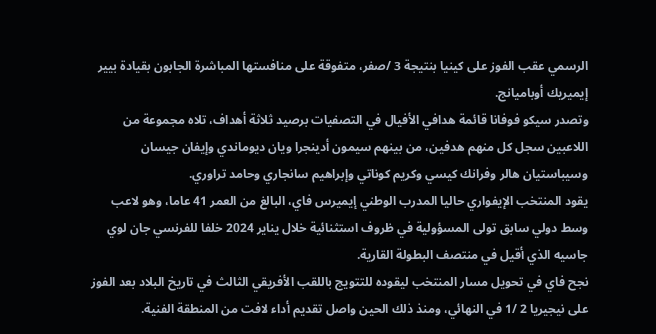الرسمي عقب الفوز على كينيا بنتيجة 3 /صفر، متفوقة على منافستها المباشرة الجابون بقيادة بيير إيميريك أوباميانج.
وتصدر سيكو فوفانا قائمة هدافي الأفيال في التصفيات برصيد ثلاثة أهداف، تلاه مجموعة من اللاعبين سجل كل منهم هدفين، من بينهم سيمون أدينجرا ويان ديوماندي وإيفان جيسان وسيباستيان هالر وفرانك كيسي وكريم كوناتي وإبراهيم سانجاري وحامد تراوري.
يقود المنتخب الإيفواري حاليا المدرب الوطني إيميرس فاي، البالغ من العمر 41 عاما، وهو لاعب وسط دولي سابق تولى المسؤولية في ظروف استثنائية خلال يناير 2024 خلفا للفرنسي جان لوي جاسيه الذي أقيل في منتصف البطولة القارية.
نجح فاي في تحويل مسار المنتخب ليقوده للتتويج باللقب الأفريقي الثالث في تاريخ البلاد بعد الفوز على نيجيريا 2 /1 في النهائي، ومنذ ذلك الحين واصل تقديم أداء لافت من المنطقة الفنية.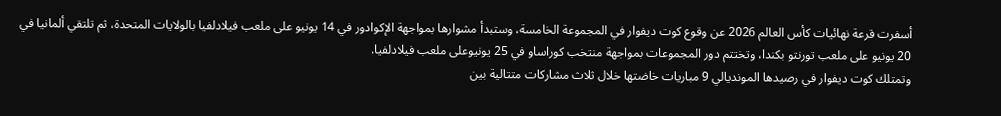أسفرت قرعة نهائيات كأس العالم 2026 عن وقوع كوت ديفوار في المجموعة الخامسة، وستبدأ مشوارها بمواجهة الإكوادور في 14 يونيو على ملعب فيلادلفيا بالولايات المتحدة، ثم تلتقي ألمانيا في 20 يونيو على ملعب تورنتو بكندا، وتختتم دور المجموعات بمواجهة منتخب كوراساو في 25 يونيوعلى ملعب فيلادلفيا.
وتمتلك كوت ديفوار في رصيدها المونديالي 9 مباريات خاضتها خلال ثلاث مشاركات متتالية بين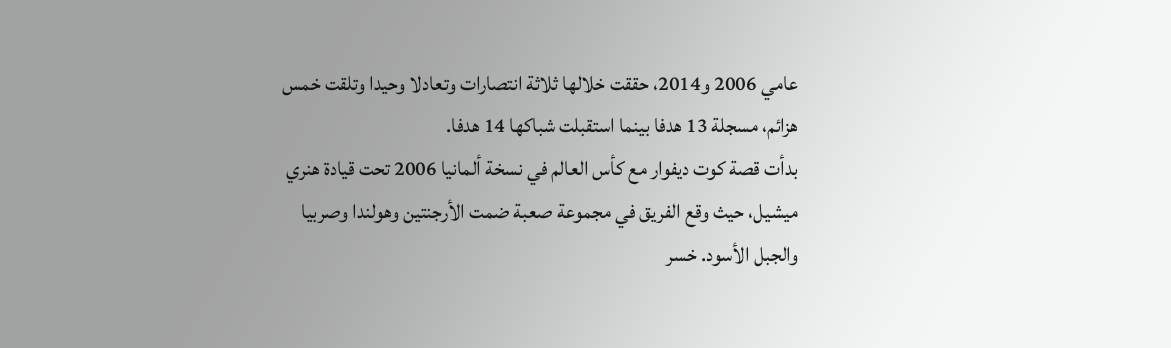عامي 2006 و2014، حققت خلالها ثلاثة انتصارات وتعادلا وحيدا وتلقت خمس هزائم، مسجلة 13 هدفا بينما استقبلت شباكها 14 هدفا.
بدأت قصة كوت ديفوار مع كأس العالم في نسخة ألمانيا 2006 تحت قيادة هنري ميشيل، حيث وقع الفريق في مجموعة صعبة ضمت الأرجنتين وهولندا وصربيا والجبل الأسود. خسر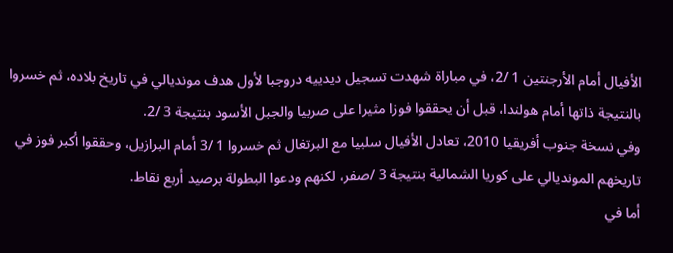الأفيال أمام الأرجنتين 1 /2، في مباراة شهدت تسجيل ديدييه دروجبا لأول هدف مونديالي في تاريخ بلاده، ثم خسروا بالنتيجة ذاتها أمام هولندا، قبل أن يحققوا فوزا مثيرا على صربيا والجبل الأسود بنتيجة 3 /2.
وفي نسخة جنوب أفريقيا 2010، تعادل الأفيال سلبيا مع البرتغال ثم خسروا 1 /3 أمام البرازيل، وحققوا أكبر فوز في تاريخهم المونديالي على كوريا الشمالية بنتيجة 3 /صفر، لكنهم ودعوا البطولة برصيد أربع نقاط.
أما في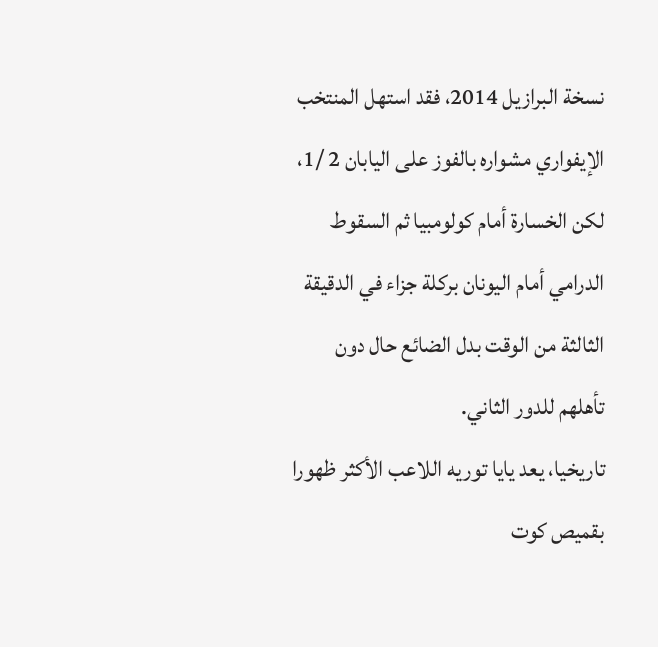نسخة البرازيل 2014، فقد استهل المنتخب الإيفواري مشواره بالفوز على اليابان 2 /1، لكن الخسارة أمام كولومبيا ثم السقوط الدرامي أمام اليونان بركلة جزاء في الدقيقة الثالثة من الوقت بدل الضائع حال دون تأهلهم للدور الثاني.
تاريخيا، يعد يايا توريه اللاعب الأكثر ظهورا بقميص كوت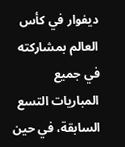ديفوار في كأس العالم بمشاركته في جميع المباريات التسع السابقة، في حين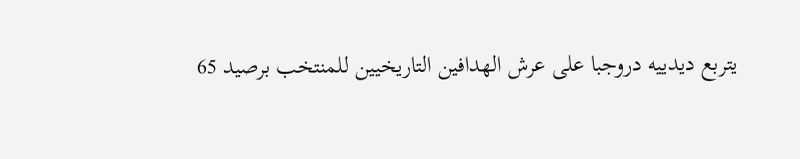يتربع ديدييه دروجبا على عرش الهدافين التاريخيين للمنتخب برصيد 65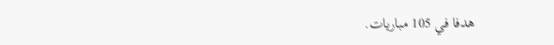هدفا في 105 مباريات.